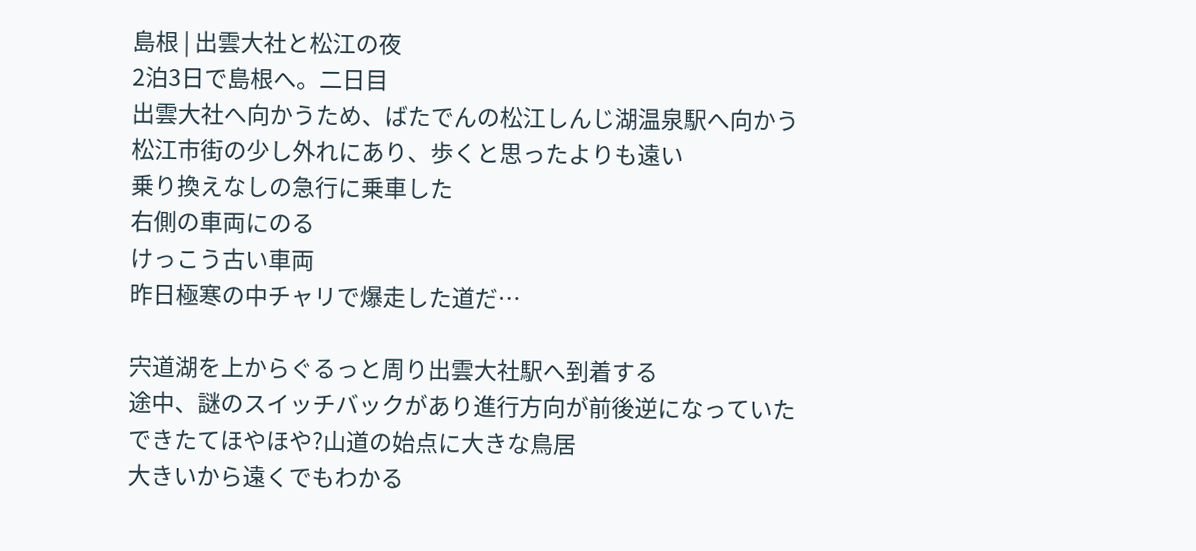島根 | 出雲大社と松江の夜
2泊3日で島根へ。二日目
出雲大社へ向かうため、ばたでんの松江しんじ湖温泉駅へ向かう
松江市街の少し外れにあり、歩くと思ったよりも遠い
乗り換えなしの急行に乗車した
右側の車両にのる
けっこう古い車両
昨日極寒の中チャリで爆走した道だ…

宍道湖を上からぐるっと周り出雲大社駅へ到着する
途中、謎のスイッチバックがあり進行方向が前後逆になっていた
できたてほやほや?山道の始点に大きな鳥居
大きいから遠くでもわかる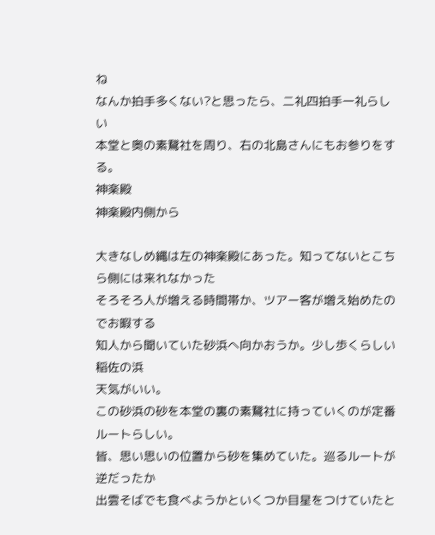ね
なんか拍手多くない?と思ったら、二礼四拍手一礼らしい
本堂と奥の素鵞社を周り、右の北島さんにもお参りをする。
神楽殿
神楽殿内側から

大きなしめ縄は左の神楽殿にあった。知ってないとこちら側には来れなかった
そろそろ人が増える時間帯か、ツアー客が増え始めたのでお暇する
知人から聞いていた砂浜へ向かおうか。少し歩くらしい
稲佐の浜
天気がいい。
この砂浜の砂を本堂の裏の素鵞社に持っていくのが定番ルートらしい。
皆、思い思いの位置から砂を集めていた。巡るルートが逆だったか
出雲そばでも食べようかといくつか目星をつけていたと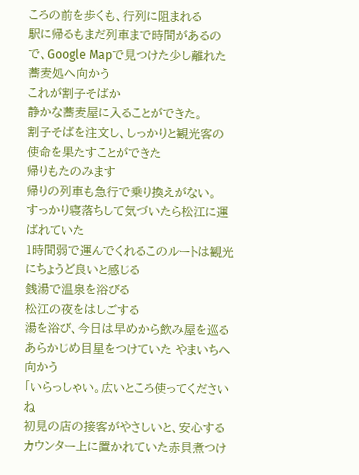ころの前を歩くも、行列に阻まれる
駅に帰るもまだ列車まで時間があるので、Google Mapで見つけた少し離れた蕎麦処へ向かう
これが割子そばか
静かな蕎麦屋に入ることができた。
割子そばを注文し、しっかりと観光客の使命を果たすことができた
帰りもたのみます
帰りの列車も急行で乗り換えがない。
すっかり寝落ちして気づいたら松江に運ばれていた
1時間弱で運んでくれるこのルートは観光にちょうど良いと感じる
銭湯で温泉を浴びる
松江の夜をはしごする
湯を浴び、今日は早めから飲み屋を巡る
あらかじめ目星をつけていた やまいちへ向かう
「いらっしゃい。広いところ使ってくださいね
初見の店の接客がやさしいと、安心する
カウンター上に置かれていた赤貝煮つけ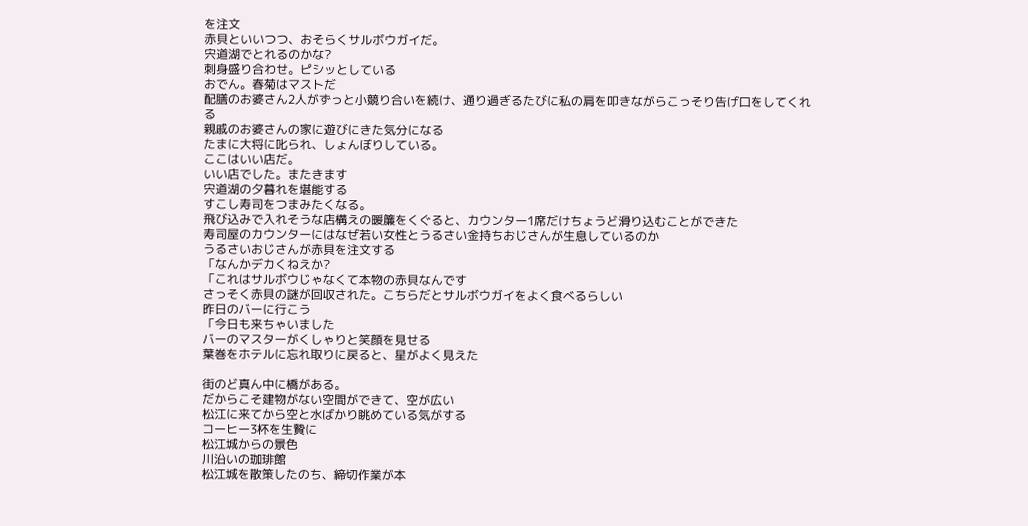を注文
赤貝といいつつ、おそらくサルボウガイだ。
宍道湖でとれるのかな?
刺身盛り合わせ。ピシッとしている
おでん。春菊はマストだ
配膳のお婆さん2人がずっと小競り合いを続け、通り過ぎるたびに私の肩を叩きながらこっそり告げ口をしてくれる
親戚のお婆さんの家に遊びにきた気分になる
たまに大将に叱られ、しょんぼりしている。
ここはいい店だ。
いい店でした。またきます
宍道湖の夕暮れを堪能する
すこし寿司をつまみたくなる。
飛び込みで入れそうな店構えの暖簾をくぐると、カウンター1席だけちょうど滑り込むことができた
寿司屋のカウンターにはなぜ若い女性とうるさい金持ちおじさんが生息しているのか
うるさいおじさんが赤貝を注文する
「なんかデカくねえか?
「これはサルボウじゃなくて本物の赤貝なんです
さっそく赤貝の謎が回収された。こちらだとサルボウガイをよく食べるらしい
昨日のバーに行こう
「今日も来ちゃいました
バーのマスターがくしゃりと笑顔を見せる
葉巻をホテルに忘れ取りに戻ると、星がよく見えた

街のど真ん中に橋がある。
だからこそ建物がない空間ができて、空が広い
松江に来てから空と水ばかり眺めている気がする
コーヒー3杯を生贄に
松江城からの景色
川沿いの珈琲館
松江城を散策したのち、締切作業が本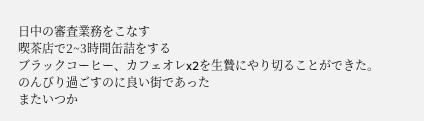日中の審査業務をこなす
喫茶店で2~3時間缶詰をする
ブラックコーヒー、カフェオレx2を生贄にやり切ることができた。
のんびり過ごすのに良い街であった
またいつか